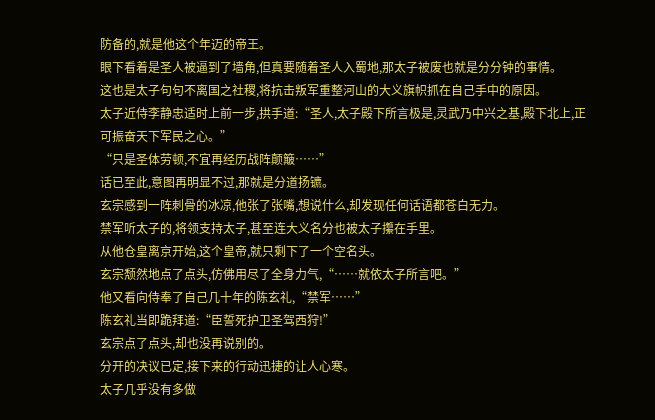防备的,就是他这个年迈的帝王。
眼下看着是圣人被逼到了墙角,但真要随着圣人入蜀地,那太子被废也就是分分钟的事情。
这也是太子句句不离国之社稷,将抗击叛军重整河山的大义旗帜抓在自己手中的原因。
太子近侍李静忠适时上前一步,拱手道:“圣人,太子殿下所言极是,灵武乃中兴之基,殿下北上,正可振奋天下军民之心。”
“只是圣体劳顿,不宜再经历战阵颠簸……”
话已至此,意图再明显不过,那就是分道扬镳。
玄宗感到一阵刺骨的冰凉,他张了张嘴,想说什么,却发现任何话语都苍白无力。
禁军听太子的,将领支持太子,甚至连大义名分也被太子攥在手里。
从他仓皇离京开始,这个皇帝,就只剩下了一个空名头。
玄宗颓然地点了点头,仿佛用尽了全身力气,“……就依太子所言吧。”
他又看向侍奉了自己几十年的陈玄礼,“禁军……”
陈玄礼当即跪拜道:“臣誓死护卫圣驾西狩!”
玄宗点了点头,却也没再说别的。
分开的决议已定,接下来的行动迅捷的让人心寒。
太子几乎没有多做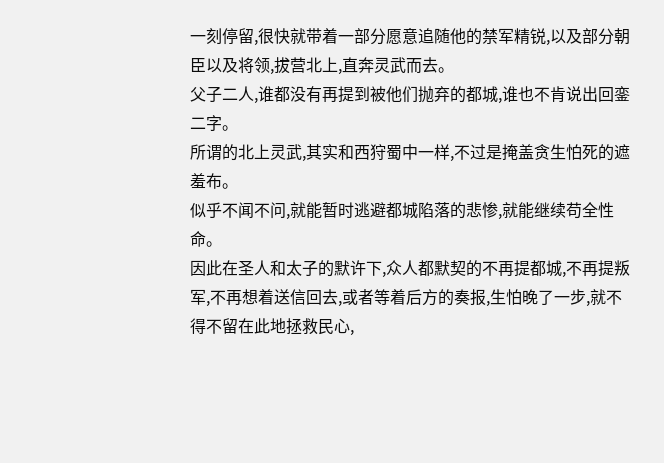一刻停留,很快就带着一部分愿意追随他的禁军精锐,以及部分朝臣以及将领,拔营北上,直奔灵武而去。
父子二人,谁都没有再提到被他们抛弃的都城,谁也不肯说出回銮二字。
所谓的北上灵武,其实和西狩蜀中一样,不过是掩盖贪生怕死的遮羞布。
似乎不闻不问,就能暂时逃避都城陷落的悲惨,就能继续苟全性命。
因此在圣人和太子的默许下,众人都默契的不再提都城,不再提叛军,不再想着送信回去,或者等着后方的奏报,生怕晚了一步,就不得不留在此地拯救民心,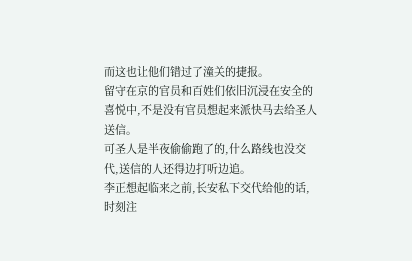而这也让他们错过了潼关的捷报。
留守在京的官员和百姓们依旧沉浸在安全的喜悦中,不是没有官员想起来派快马去给圣人送信。
可圣人是半夜偷偷跑了的,什么路线也没交代,送信的人还得边打听边追。
李正想起临来之前,长安私下交代给他的话,时刻注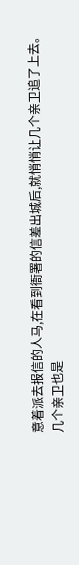意着派去报信的人马,在看到衙署的信差出城后,就悄悄让几个亲卫追了上去。
几个亲卫也是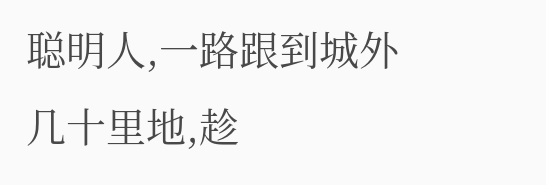聪明人,一路跟到城外几十里地,趁